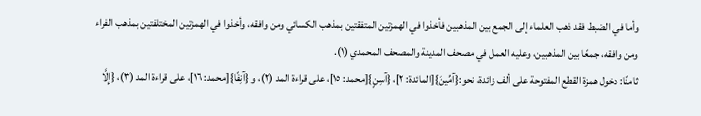وأما في الضبط فقد ذهب العلماء إلى الجمع بين المذهبين فأخذوا في الهمزتين المتفقتين بمذهب الكسائي ومن وافقه، وأخذوا في الهمزتين المختلفتين بمذهب الفراء ومن وافقه، جمعًا بين المذهبين، وعليه العمل في مصحف المدينة والمصحف المحمدي (١).
ثامنًا: دخول همزة القطع المفتوحة على ألف زائدة، نحو:{آمِّينَ}[المائدة: ٢]، {آسِنٍ}[محمد: ١٥]، على قراءة المد (٢)، و {آنِفًا}[محمد: ١٦]، على قراءة المد (٣)، {إِلَّا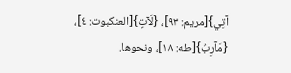آتِي}[مريم: ٩٣]، {لَآتٍ}[العنكبوت: ٤]، {مَآرِبُ}[طه: ١٨]، ونحوها.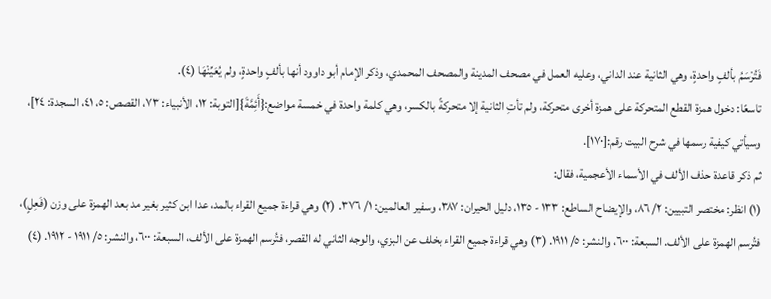فَتُرْسَمُ بألفٍ واحدةٍ، وهي الثانية عند الداني، وعليه العمل في مصحف المدينة والمصحف المحمدي، وذكر الإمام أبو داوود أنها بألفٍ واحدةٍ، ولم يُعَيِّنْهَا (٤).
تاسعًا: دخول همزة القطع المتحركة على همزة أخرى متحركة، ولم تأتِ الثانية إلا متحركةً بالكسر، وهي كلمة واحدة في خمسة مواضع:{أَئِمَّةَ}[التوبة: ١٢، الأنبياء: ٧٣، القصص: ٥، ٤١، السجدة: ٢٤]، وسيأتي كيفية رسمها في شرح البيت رقم:[١٧٠].
ثم ذكر قاعدة حذف الألف في الأسماء الأعجمية، فقال:
(١) انظر: مختصر التبيين: ٢/ ٨٦، والإيضاح الساطع: ١٣٣ - ١٣٥، دليل الحيران: ٣٨٧، وسفير العالمين: ١/ ٣٧٦. (٢) وهي قراءة جميع القراء بالمد، عدا ابن كثير بغير مد بعد الهمزة على وزن (فَعِلٍ)، فتُرسم الهمزة على الألف. السبعة: ٦٠٠، والنشر: ٥/ ١٩١١. (٣) وهي قراءة جميع القراء بخلف عن البزي، والوجه الثاني له القصر، فتُرسم الهمزة على الألف، السبعة: ٦٠٠، والنشر: ٥/ ١٩١١ - ١٩١٢. (٤)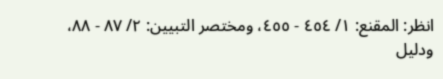انظر: المقنع: ١/ ٤٥٤ - ٤٥٥، ومختصر التبيين: ٢/ ٨٧ - ٨٨، ودليل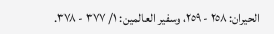الحيران: ٢٥٨ - ٢٥٩، وسفير العالمين: ١/ ٣٧٧ - ٣٧٨.